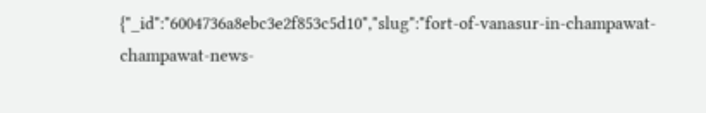{"_id":"6004736a8ebc3e2f853c5d10","slug":"fort-of-vanasur-in-champawat-champawat-news-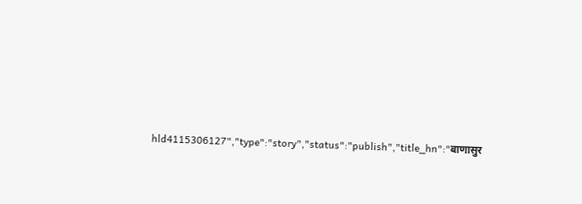hld4115306127","type":"story","status":"publish","title_hn":"बाणासुर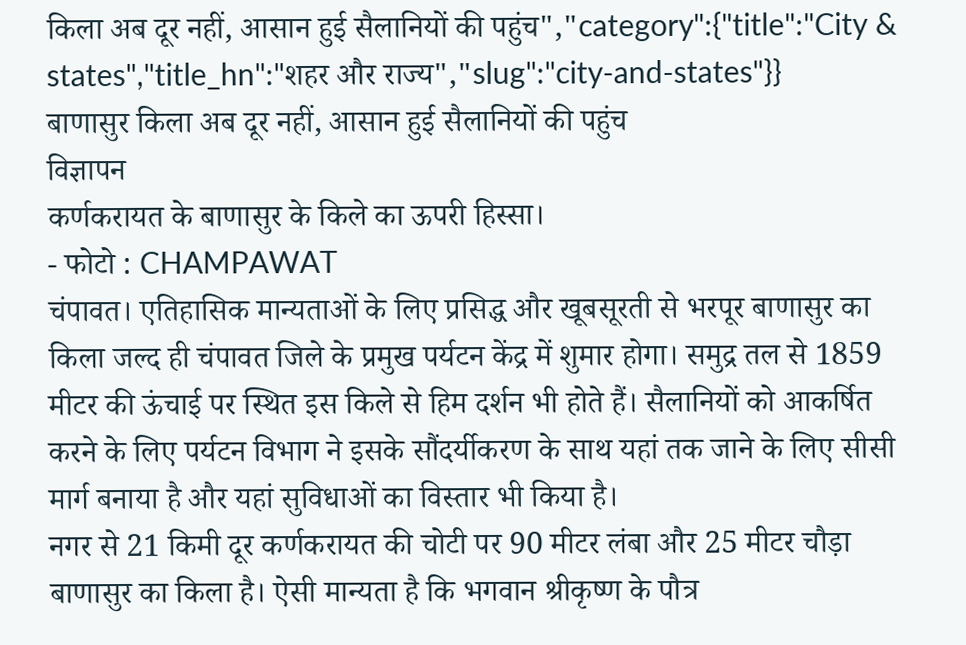किला अब दूर नहीं, आसान हुई सैलानियों की पहुंच","category":{"title":"City & states","title_hn":"शहर और राज्य","slug":"city-and-states"}}
बाणासुर किला अब दूर नहीं, आसान हुई सैलानियों की पहुंच
विज्ञापन
कर्णकरायत के बाणासुर के किले का ऊपरी हिस्सा।
- फोटो : CHAMPAWAT
चंपावत। एतिहासिक मान्यताओं के लिए प्रसिद्ध और खूबसूरती से भरपूर बाणासुर का किला जल्द ही चंपावत जिले के प्रमुख पर्यटन केंद्र में शुमार होगा। समुद्र तल से 1859 मीटर की ऊंचाई पर स्थित इस किले से हिम दर्शन भी होते हैं। सैलानियों को आकर्षित करने के लिए पर्यटन विभाग ने इसके सौंदर्यीकरण के साथ यहां तक जाने के लिए सीसी मार्ग बनाया है और यहां सुविधाओं का विस्तार भी किया है।
नगर से 21 किमी दूर कर्णकरायत की चोटी पर 90 मीटर लंबा और 25 मीटर चौड़ा बाणासुर का किला है। ऐसी मान्यता है कि भगवान श्रीकृष्ण के पौत्र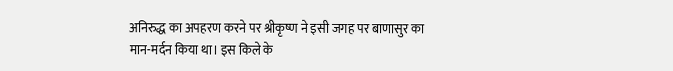अनिरुद्ध का अपहरण करने पर श्रीकृष्ण ने इसी जगह पर बाणासुर का मान-मर्दन किया था। इस किले के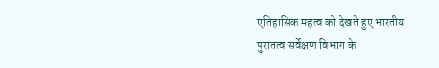एतिहासिक महत्व को देखते हुए भारतीय पुरातत्व सर्वेक्षण विभाग के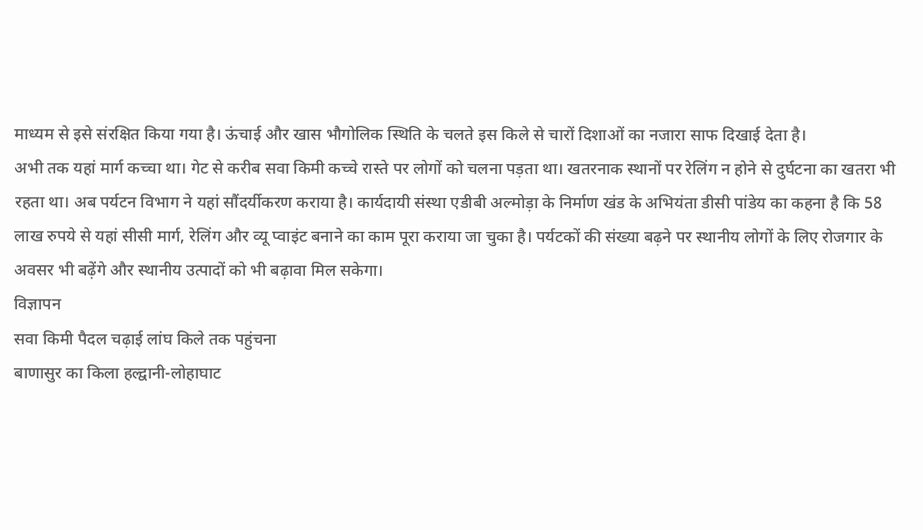माध्यम से इसे संरक्षित किया गया है। ऊंचाई और खास भौगोलिक स्थिति के चलते इस किले से चारों दिशाओं का नजारा साफ दिखाई देता है।
अभी तक यहां मार्ग कच्चा था। गेट से करीब सवा किमी कच्चे रास्ते पर लोगों को चलना पड़ता था। खतरनाक स्थानों पर रेलिंग न होने से दुर्घटना का खतरा भी रहता था। अब पर्यटन विभाग ने यहां सौंदर्यीकरण कराया है। कार्यदायी संस्था एडीबी अल्मोड़ा के निर्माण खंड के अभियंता डीसी पांडेय का कहना है कि 58 लाख रुपये से यहां सीसी मार्ग, रेलिंग और व्यू प्वाइंट बनाने का काम पूरा कराया जा चुका है। पर्यटकों की संख्या बढ़ने पर स्थानीय लोगों के लिए रोजगार के अवसर भी बढ़ेंगे और स्थानीय उत्पादों को भी बढ़ावा मिल सकेगा।
विज्ञापन
सवा किमी पैदल चढ़ाई लांघ किले तक पहुंचना
बाणासुर का किला हल्द्वानी-लोहाघाट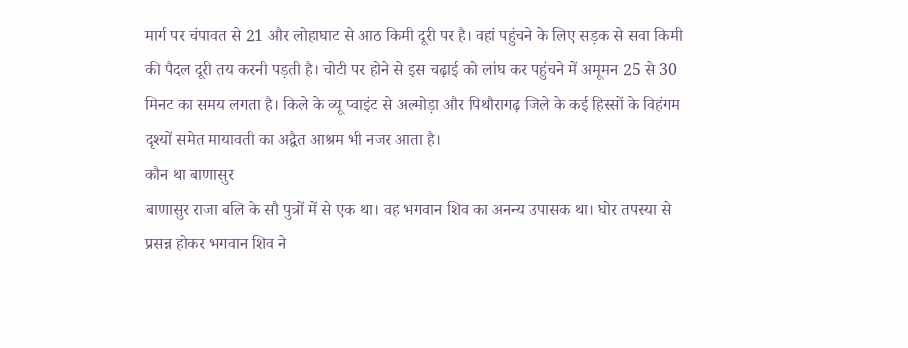मार्ग पर चंपावत से 21 और लोहाघाट से आठ किमी दूरी पर है। वहां पहुंचने के लिए सड़क से सवा किमी की पैदल दूरी तय करनी पड़ती है। चोटी पर होने से इस चढ़ाई को लांघ कर पहुंचने में अमूमन 25 से 30 मिनट का समय लगता है। किले के व्यू प्वाइंट से अल्मोड़ा और पिथौरागढ़ जिले के कई हिस्सों के विहंगम दृश्यों समेत मायावती का अद्वैत आश्रम भी नजर आता है।
कौन था बाणासुर
बाणासुर राजा बलि के सौ पुत्रों में से एक था। वह भगवान शिव का अनन्य उपासक था। घोर तपस्या से प्रसन्न होकर भगवान शिव ने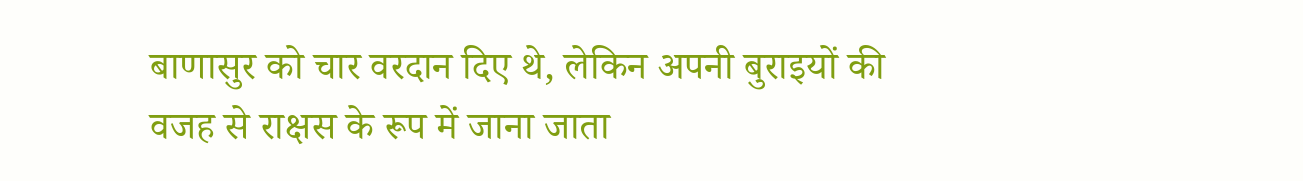बाणासुर को चार वरदान दिए थे, लेकिन अपनी बुराइयों की वजह से राक्षस के रूप में जाना जाता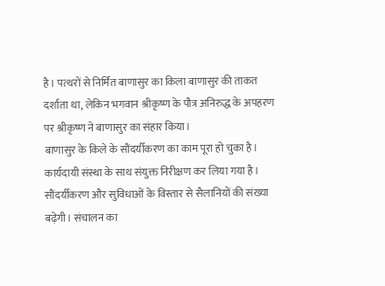है। पत्थरों से निर्मित बाणासुर का किला बाणासुर की ताकत दर्शाता था, लेकिन भगवान श्रीकृष्ण के पौत्र अनिरुद्ध के अपहरण पर श्रीकृष्ण ने बाणासुर का संहार किया।
बाणासुर के किले के सौंदर्यीकरण का काम पूरा हो चुका है। कार्यदायी संस्था के साथ संयुक्त निरीक्षण कर लिया गया है। सौंदर्यीकरण और सुविधाओं के विस्तार से सैलानियों की संख्या बढ़ेगी। संचालन का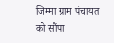जिम्मा ग्राम पंचायत को सौंपा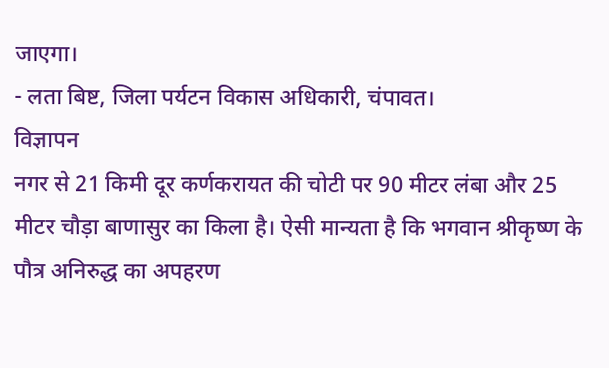जाएगा।
- लता बिष्ट, जिला पर्यटन विकास अधिकारी, चंपावत।
विज्ञापन
नगर से 21 किमी दूर कर्णकरायत की चोटी पर 90 मीटर लंबा और 25 मीटर चौड़ा बाणासुर का किला है। ऐसी मान्यता है कि भगवान श्रीकृष्ण के पौत्र अनिरुद्ध का अपहरण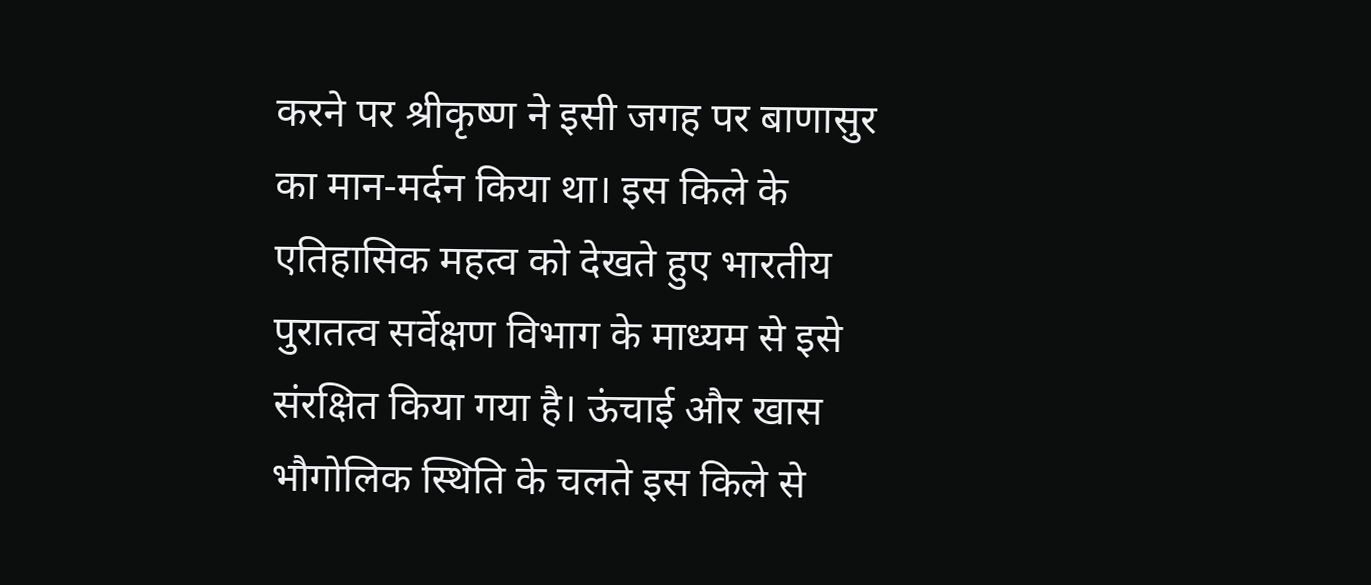करने पर श्रीकृष्ण ने इसी जगह पर बाणासुर का मान-मर्दन किया था। इस किले के एतिहासिक महत्व को देखते हुए भारतीय पुरातत्व सर्वेक्षण विभाग के माध्यम से इसे संरक्षित किया गया है। ऊंचाई और खास भौगोलिक स्थिति के चलते इस किले से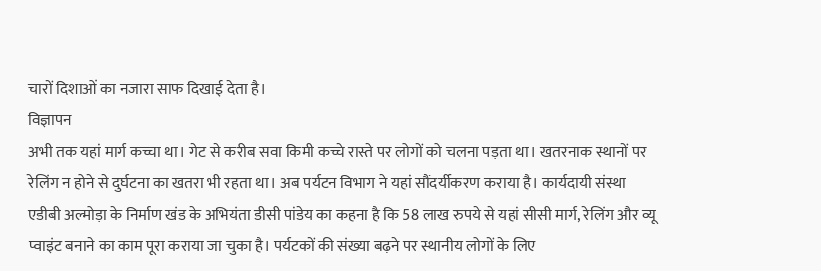चारों दिशाओं का नजारा साफ दिखाई देता है।
विज्ञापन
अभी तक यहां मार्ग कच्चा था। गेट से करीब सवा किमी कच्चे रास्ते पर लोगों को चलना पड़ता था। खतरनाक स्थानों पर रेलिंग न होने से दुर्घटना का खतरा भी रहता था। अब पर्यटन विभाग ने यहां सौंदर्यीकरण कराया है। कार्यदायी संस्था एडीबी अल्मोड़ा के निर्माण खंड के अभियंता डीसी पांडेय का कहना है कि 58 लाख रुपये से यहां सीसी मार्ग, रेलिंग और व्यू प्वाइंट बनाने का काम पूरा कराया जा चुका है। पर्यटकों की संख्या बढ़ने पर स्थानीय लोगों के लिए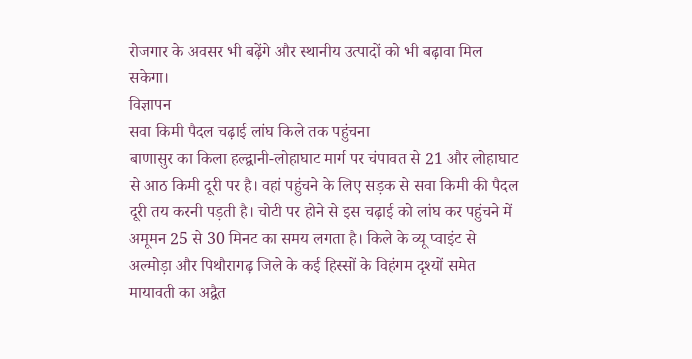रोजगार के अवसर भी बढ़ेंगे और स्थानीय उत्पादों को भी बढ़ावा मिल सकेगा।
विज्ञापन
सवा किमी पैदल चढ़ाई लांघ किले तक पहुंचना
बाणासुर का किला हल्द्वानी-लोहाघाट मार्ग पर चंपावत से 21 और लोहाघाट से आठ किमी दूरी पर है। वहां पहुंचने के लिए सड़क से सवा किमी की पैदल दूरी तय करनी पड़ती है। चोटी पर होने से इस चढ़ाई को लांघ कर पहुंचने में अमूमन 25 से 30 मिनट का समय लगता है। किले के व्यू प्वाइंट से अल्मोड़ा और पिथौरागढ़ जिले के कई हिस्सों के विहंगम दृश्यों समेत मायावती का अद्वैत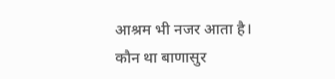आश्रम भी नजर आता है।
कौन था बाणासुर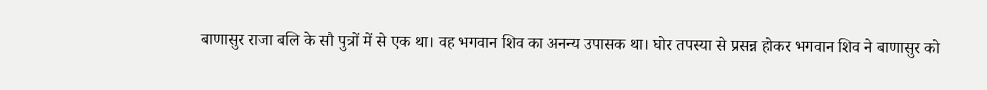बाणासुर राजा बलि के सौ पुत्रों में से एक था। वह भगवान शिव का अनन्य उपासक था। घोर तपस्या से प्रसन्न होकर भगवान शिव ने बाणासुर को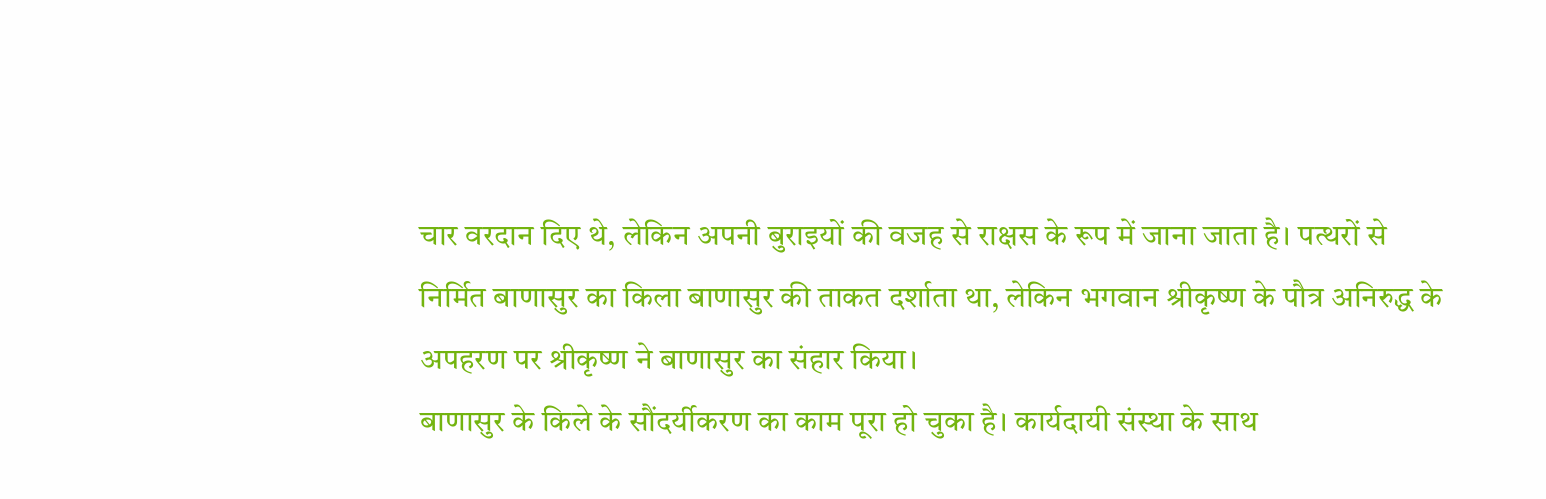चार वरदान दिए थे, लेकिन अपनी बुराइयों की वजह से राक्षस के रूप में जाना जाता है। पत्थरों से निर्मित बाणासुर का किला बाणासुर की ताकत दर्शाता था, लेकिन भगवान श्रीकृष्ण के पौत्र अनिरुद्ध के अपहरण पर श्रीकृष्ण ने बाणासुर का संहार किया।
बाणासुर के किले के सौंदर्यीकरण का काम पूरा हो चुका है। कार्यदायी संस्था के साथ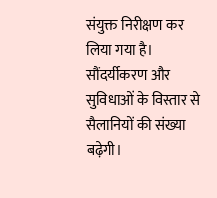संयुक्त निरीक्षण कर लिया गया है। सौंदर्यीकरण और सुविधाओं के विस्तार से सैलानियों की संख्या बढ़ेगी।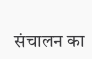संचालन का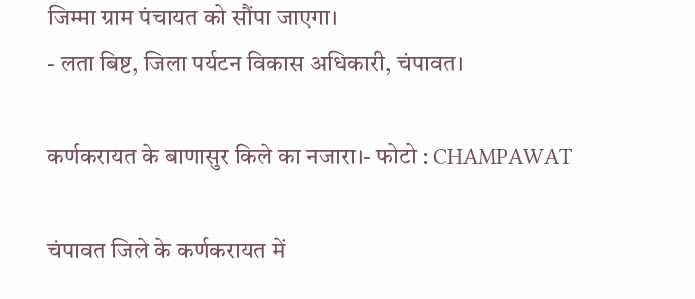जिम्मा ग्राम पंचायत को सौंपा जाएगा।
- लता बिष्ट, जिला पर्यटन विकास अधिकारी, चंपावत।

कर्णकरायत के बाणासुर किले का नजारा।- फोटो : CHAMPAWAT

चंपावत जिले के कर्णकरायत में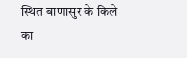स्थित बाणासुर के किले का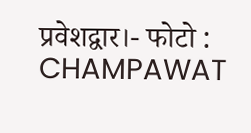प्रवेशद्वार।- फोटो : CHAMPAWAT